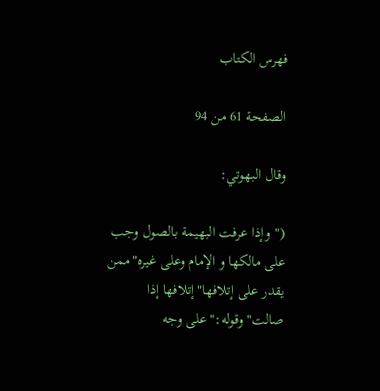فهرس الكتاب

الصفحة 61 من 94

وقال البهوتي:

("وإذا عرفت البهيمة بالصول وجب على مالكها و الإمام وعلى غيره"ممن يقدر على إتلافها"إتلافها إذا صالت"وقوله:"على وجه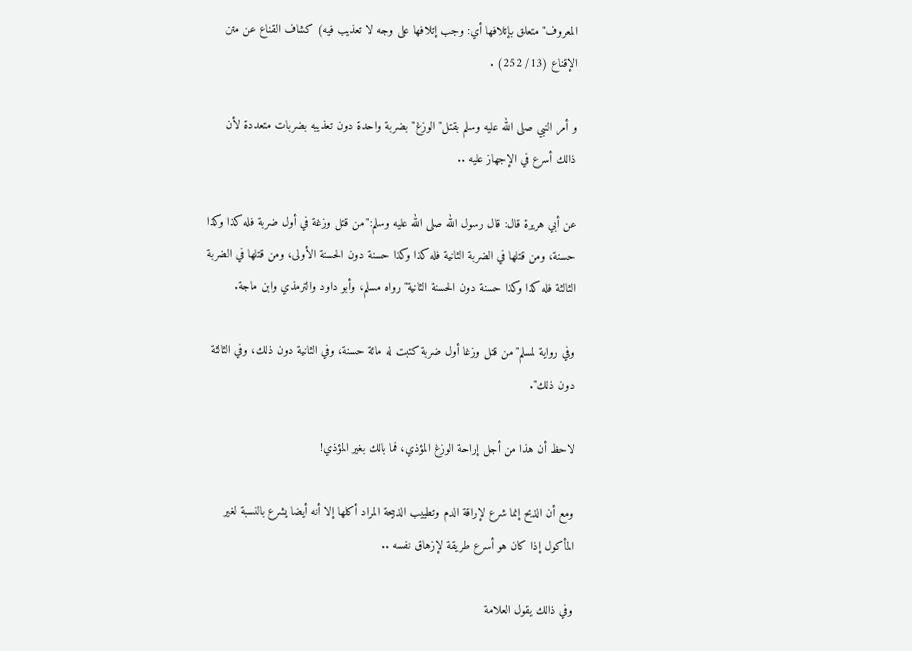المعروف"متعلق بإتلافها أي: وجب إتلافها على وجه لا تعذيب فيه) كشاف القناع عن متن الإقناع (13/ 252) .

و أمر النبي صلى الله عليه وسلم بقتل"الوزغ"بضربة واحدة دون تعذيبه بضربات متعددة لأن ذالك أسرع في الإجهاز عليه ..

عن أبي هريرة قال: قال رسول الله صلى الله عليه وسلم:"من قتل وزغة في أول ضربة فله كذا وكذا حسنة، ومن قتلها في الضربة الثانية فله كذا وكذا حسنة دون الحسنة الأولى، ومن قتلها في الضربة الثالثة فله كذا وكذا حسنة دون الحسنة الثانية"رواه مسلم، وأبو داود والترمذي وابن ماجة.

وفي رواية لمسلم"من قتل وزغا أول ضربة كتبت له مائة حسنة، وفي الثانية دون ذلك، وفي الثالثة دون ذلك".

لاحظ أن هذا من أجل إراحة الوزغ المؤذي، فما بالك بغير المؤذي!

ومع أن الذبح إنما شرع لإراقة الدم وتطييب الذبيحة المراد أكلها إلا أنه أيضا يشرع بالنسبة لغير المأكول إذا كان هو أسرع طريقة لإزهاق نفسه ..

وفي ذالك يقول العلامة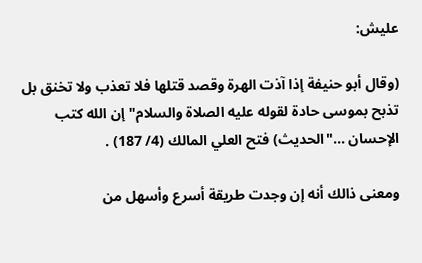عليش:

(وقال أبو حنيفة إذا آذت الهرة وقصد قتلها فلا تعذب ولا تخنق بل تذبح بموسى حادة لقوله عليه الصلاة والسلام"إن الله كتب الإحسان ..."الحديث) فتح العلي المالك (4/ 187) .

ومعنى ذالك أنه إن وجدت طريقة أسرع وأسهل من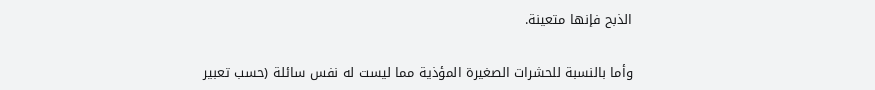الذبح فإنها متعينة.

وأما بالنسبة للحشرات الصغيرة المؤذية مما ليست له نفس سائلة (حسب تعبير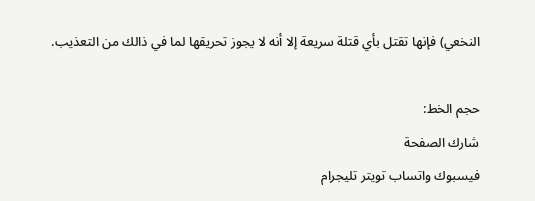النخعي) فإنها تقتل بأي قتلة سريعة إلا أنه لا يجوز تحريقها لما في ذالك من التعذيب.

حجم الخط:
شارك الصفحة
فيسبوك واتساب تويتر تليجرام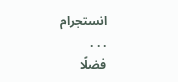انستجرام
. . .
فضلًا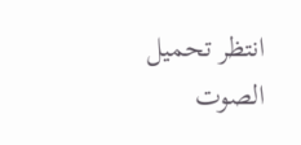انتظر تحميل الصوت